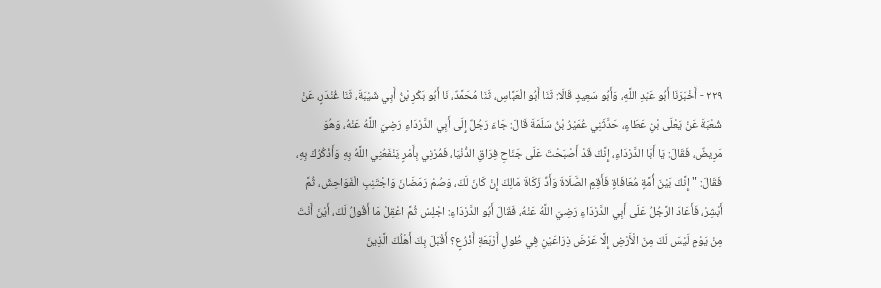٢٢٩ - أَخْبَرَنَا أَبُو عَبْدِ اللَّهِ، وَأَبُو سَعِيدٍ قَالَا: ثَنَا أَبُو الْعَبَّاسِ، ثَنَا مُحَمَّدٌ، نَا أَبُو بَكْرِ بْنُ أَبِي شَيْبَةَ، ثَنَا غُنْدَرٍ، عَنْ شُعْبَةَ عَنْ يَعْلَى بْنِ عَطَاءٍ، حَدَّثَنِي عُمَيْرُ بْنُ سَلَمَةَ قَالَ: جَاءَ رَجُلٌ إِلَى أَبِي الدَّرْدَاءِ رَضِيَ اللَّهُ عَنْهُ، وَهُوَ مَرِيضٌ، فَقَالَ: يَا أَبَا الدَّرْدَاءِ، إِنَّكَ قَدْ أَصْبَحْتَ عَلَى جَنَاحِ فِرَاقِ الدُّنْيَا، فَمُرْنِي بِأَمْرٍ يَنْفَعُنِي اللَّهُ بِهِ وَأَذْكُرُكَ بِهِ، فَقَالَ: " إِنَّكَ بَيْنَ أُمَّةٍ مُعَافَاةٍ فَأَقِمِ الصَّلَاةَ وَأَدِّ زَكَاةَ مَالِكَ إِنْ كَانَ لَكَ، وَصُمْ رَمَضَانَ وَاجْتَنِبِ الْفَوَاحِشَ، ثُمَّ أَبْشِرْ، فَأَعَادَ الرَّجُلُ عَلَى أَبِي الدَّرْدَاءِ رَضِيَ اللَّهُ عَنْهُ، فَقَالَ أَبُو الدَّرْدَاءِ: اجْلِسْ ثُمَّ اعْقِلْ مَا أَقُولُ لَكَ، أَيْنَ أَنْتَ مِنْ يَوْمٍ لَيْسَ لَكَ مِنَ الْأَرْضِ إِلَّا عَرْضَ ذِرَاعَيْنِ فِي طُولِ أَرْبَعَةِ أَذْرُعٍ؟ أَقْبَلَ بِكَ أَهْلُكَ الَّذِينَ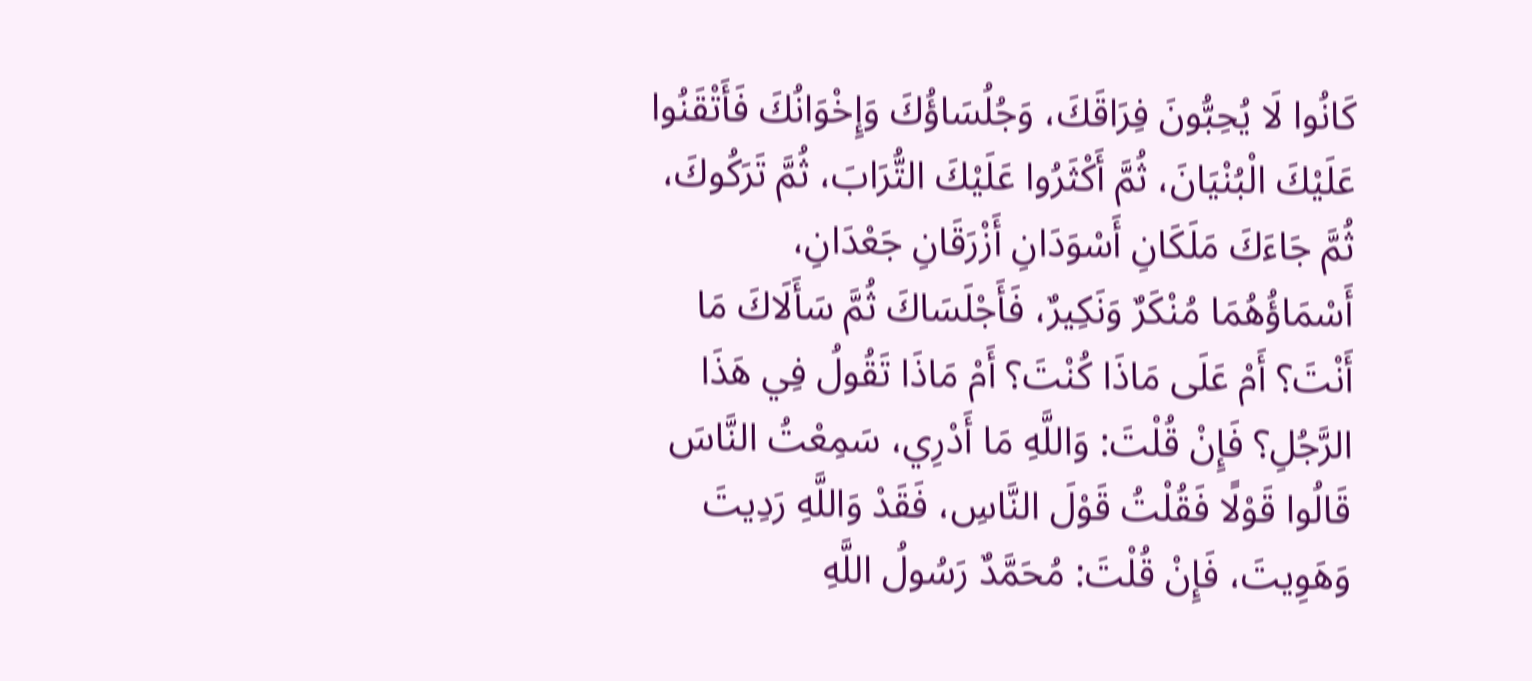كَانُوا لَا يُحِبُّونَ فِرَاقَكَ، وَجُلُسَاؤُكَ وَإِخْوَانُكَ فَأَتْقَنُوا عَلَيْكَ الْبُنْيَانَ، ثُمَّ أَكْثَرُوا عَلَيْكَ التُّرَابَ، ثُمَّ تَرَكُوكَ، ثُمَّ جَاءَكَ مَلَكَانِ أَسْوَدَانِ أَزْرَقَانِ جَعْدَانِ، أَسْمَاؤُهُمَا مُنْكَرٌ وَنَكِيرٌ، فَأَجْلَسَاكَ ثُمَّ سَأَلَاكَ مَا أَنْتَ؟ أَمْ عَلَى مَاذَا كُنْتَ؟ أَمْ مَاذَا تَقُولُ فِي هَذَا الرَّجُلِ؟ فَإِنْ قُلْتَ: وَاللَّهِ مَا أَدْرِي، سَمِعْتُ النَّاسَ قَالُوا قَوْلًا فَقُلْتُ قَوْلَ النَّاسِ، فَقَدْ وَاللَّهِ رَدِيتَ وَهَوِيتَ، فَإِنْ قُلْتَ: مُحَمَّدٌ رَسُولُ اللَّهِ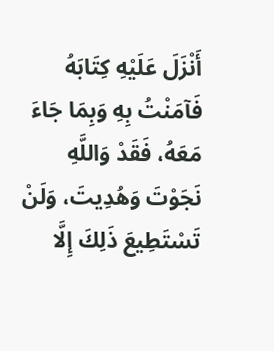أَنْزَلَ عَلَيْهِ كِتَابَهُ فَآمَنْتُ بِهِ وَبِمَا جَاءَ مَعَهُ، فَقَدْ وَاللَّهِ نَجَوْتَ وَهُدِيتَ، وَلَنْ تَسْتَطِيعَ ذَلِكَ إِلَّا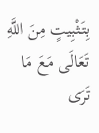بِتَثْبِيتٍ مِنَ اللَّهِ تَعَالَى مَعَ مَا تَرَى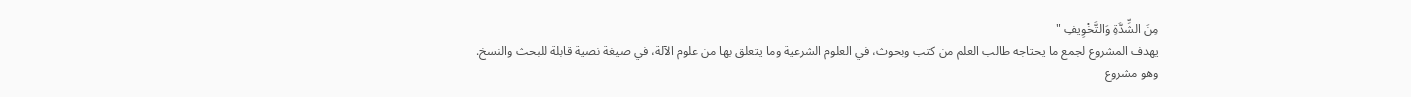مِنَ الشِّدَّةِ وَالتَّخْوِيفِ "
يهدف المشروع لجمع ما يحتاجه طالب العلم من كتب وبحوث، في العلوم الشرعية وما يتعلق بها من علوم الآلة، في صيغة نصية قابلة للبحث والنسخ.
وهو مشروع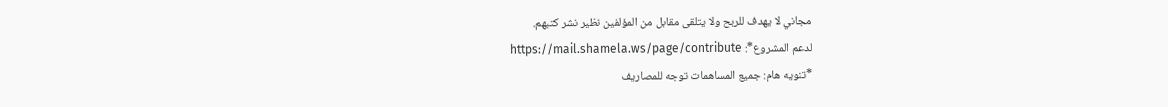مجاني لا يهدف للربح ولا يتلقى مقابل من المؤلفين نظير نشر كتبهم.
لدعم المشروع*: https://mail.shamela.ws/page/contribute
*تنويه هام: جميع المساهمات توجه للمصاريف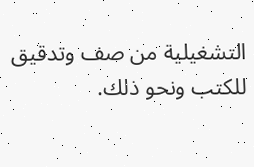التشغيلية من صف وتدقيق للكتب ونحو ذلك.